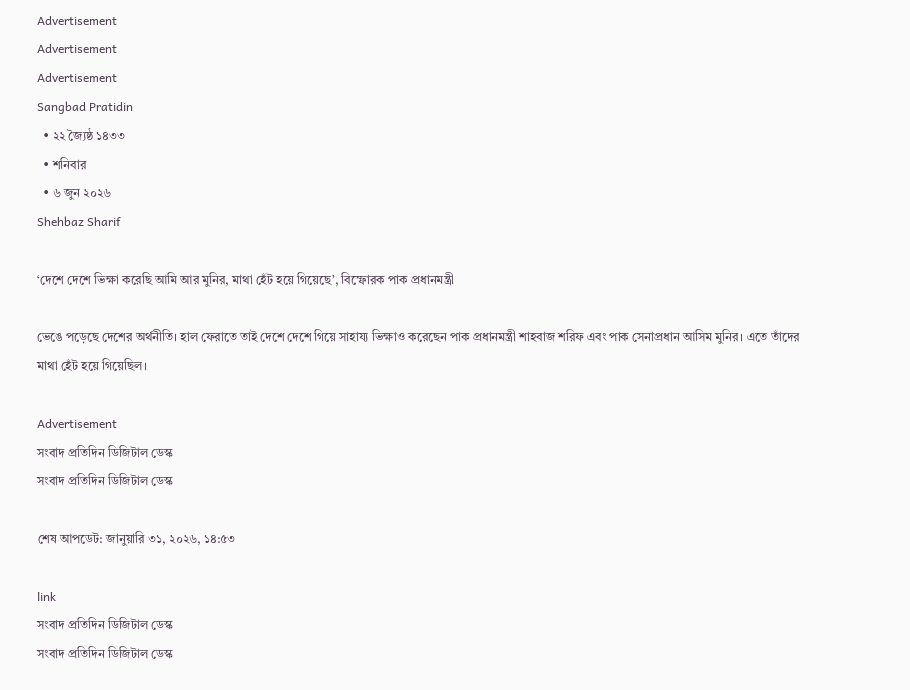Advertisement
Advertisement
Advertisement
Sangbad Pratidin
  • ২২ জ্যৈষ্ঠ ১৪৩৩
  • শনিবার
  • ৬ জুন ২০২৬
Shehbaz Sharif

‘দেশে দেশে ভিক্ষা করেছি আমি আর মুনির, মাথা হেঁট হয়ে গিয়েছে’, বিস্ফোরক পাক প্রধানমন্ত্রী

ভেঙে পড়েছে দেশের অর্থনীতি। হাল ফেরাতে তাই দেশে দেশে গিয়ে সাহায্য ভিক্ষাও করেছেন পাক প্রধানমন্ত্রী শাহবাজ শরিফ এবং পাক সেনাপ্রধান আসিম মুনির। এতে তাঁদের মাথা হেঁট হয়ে গিয়েছিল।

Advertisement
সংবাদ প্রতিদিন ডিজিটাল ডেস্ক
সংবাদ প্রতিদিন ডিজিটাল ডেস্ক

শেষ আপডেট: জানুয়ারি ৩১, ২০২৬, ১৪:৫৩

link
সংবাদ প্রতিদিন ডিজিটাল ডেস্ক
সংবাদ প্রতিদিন ডিজিটাল ডেস্ক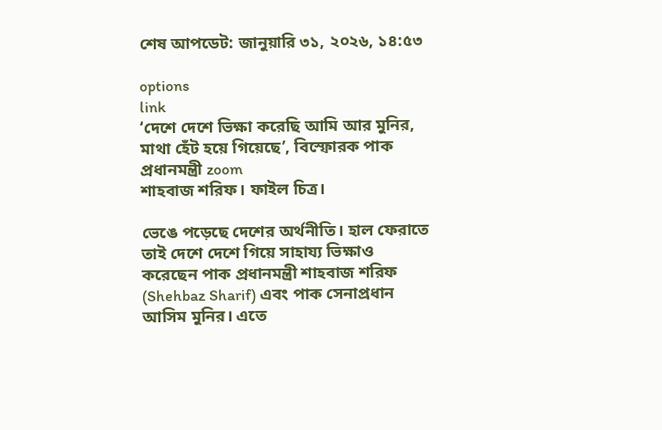শেষ আপডেট: জানুয়ারি ৩১, ২০২৬, ১৪:৫৩

options
link
‘দেশে দেশে ভিক্ষা করেছি আমি আর মুনির, মাথা হেঁট হয়ে গিয়েছে’, বিস্ফোরক পাক প্রধানমন্ত্রী zoom
শাহবাজ শরিফ। ফাইল চিত্র।

ভেঙে পড়েছে দেশের অর্থনীতি। হাল ফেরাতে তাই দেশে দেশে গিয়ে সাহায্য ভিক্ষাও করেছেন পাক প্রধানমন্ত্রী শাহবাজ শরিফ (Shehbaz Sharif) এবং পাক সেনাপ্রধান আসিম মুনির। এতে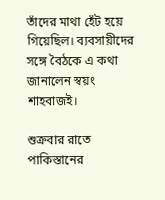তাঁদের মাথা হেঁট হয়ে গিয়েছিল। ব্যবসায়ীদের সঙ্গে বৈঠকে এ কথা জানালেন স্বয়ং শাহবাজই।

শুক্রবার রাতে পাকিস্তানের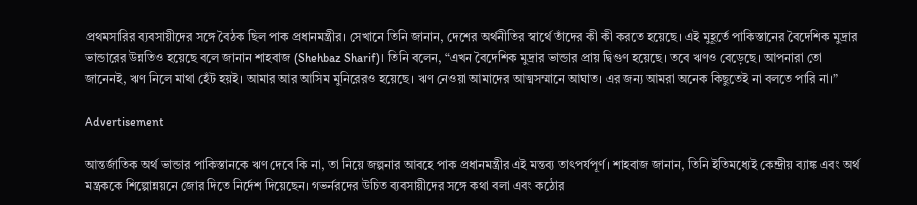প্রথমসারির ব্যবসায়ীদের সঙ্গে বৈঠক ছিল পাক প্রধানমন্ত্রীর। সেখানে তিনি জানান, দেশের অর্থনীতির স্বার্থে তাঁদের কী কী করতে হয়েছে। এই মুহূর্তে পাকিস্তানের বৈদেশিক মুদ্রার ভান্ডারের উন্নতিও হয়েছে বলে জানান শাহবাজ (Shehbaz Sharif)। তিনি বলেন, “এখন বৈদেশিক মুদ্রার ভান্ডার প্রায় দ্বিগুণ হয়েছে। তবে ঋণও বেড়েছে। আপনারা তো জানেনই, ঋণ নিলে মাথা হেঁট হয়ই। আমার আর আসিম মুনিরেরও হয়েছে। ঋণ নেওয়া আমাদের আত্মসম্মানে আঘাত। এর জন্য আমরা অনেক কিছুতেই না বলতে পারি না।”

Advertisement

আন্তর্জাতিক অর্থ ভান্ডার পাকিস্তানকে ঋণ দেবে কি না, তা নিয়ে জল্পনার আবহে পাক প্রধানমন্ত্রীর এই মন্তব্য তাৎপর্যপূর্ণ। শাহবাজ জানান, তিনি ইতিমধ্যেই কেন্দ্রীয় ব্যাঙ্ক এবং অর্থ মন্ত্রককে শিল্পোন্নয়নে জোর দিতে নির্দেশ দিয়েছেন। গভর্নরদের উচিত ব্যবসায়ীদের সঙ্গে কথা বলা এবং কঠোর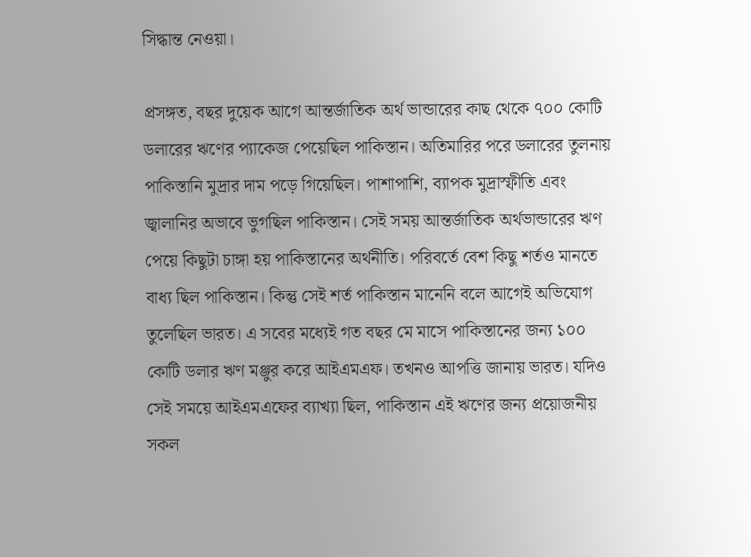সিদ্ধান্ত নেওয়া।

প্রসঙ্গত, বছর দুয়েক আগে আন্তর্জাতিক অর্থ ভান্ডারের কাছ থেকে ৭০০ কোটি ডলারের ঋণের প্যাকেজ পেয়েছিল পাকিস্তান। অতিমারির পরে ডলারের তুলনায় পাকিস্তানি মুদ্রার দাম পড়ে গিয়েছিল। পাশাপাশি, ব্যাপক মুদ্রাস্ফীতি এবং জ্বালানির অভাবে ভুগছিল পাকিস্তান। সেই সময় আন্তর্জাতিক অর্থভান্ডারের ঋণ পেয়ে কিছুটা চাঙ্গা হয় পাকিস্তানের অর্থনীতি। পরিবর্তে বেশ কিছু শর্তও মানতে বাধ্য ছিল পাকিস্তান। কিন্তু সেই শর্ত পাকিস্তান মানেনি বলে আগেই অভিযোগ তুলেছিল ভারত। এ সবের মধ্যেই গত বছর মে মাসে পাকিস্তানের জন্য ১০০ কোটি ডলার ঋণ মঞ্জুর করে আইএমএফ। তখনও আপত্তি জানায় ভারত। যদিও সেই সময়ে আইএমএফের ব্যাখ্যা ছিল, পাকিস্তান এই ঋণের জন্য প্রয়োজনীয় সকল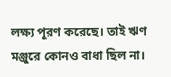লক্ষ্য পূরণ করেছে। তাই ঋণ মঞ্জুরে কোনও বাধা ছিল না।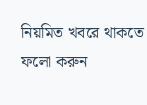নিয়মিত খবরে থাকতে ফলো করুন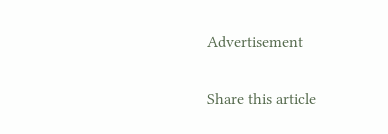Advertisement

Share this article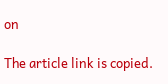on

The article link is copied.